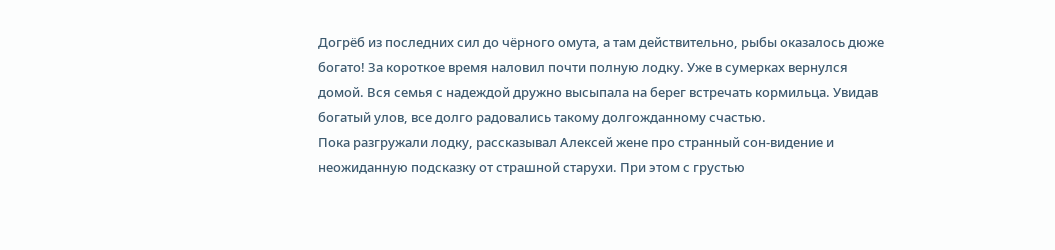Догрёб из последних сил до чёрного омута, а там действительно, рыбы оказалось дюже богато! За короткое время наловил почти полную лодку. Уже в сумерках вернулся домой. Вся семья с надеждой дружно высыпала на берег встречать кормильца. Увидав богатый улов, все долго радовались такому долгожданному счастью.
Пока разгружали лодку, рассказывал Алексей жене про странный сон-видение и неожиданную подсказку от страшной старухи. При этом с грустью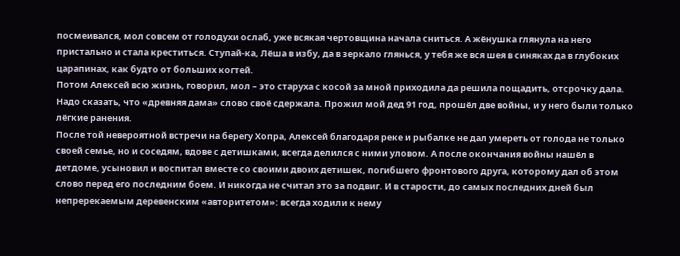посмеивался, мол совсем от голодухи ослаб, уже всякая чертовщина начала сниться. А жёнушка глянула на него пристально и стала креститься. Ступай-ка, Лёша в избу, да в зеркало глянься, у тебя же вся шея в синяках да в глубоких царапинах, как будто от больших когтей.
Потом Алексей всю жизнь, говорил, мол – это старуха с косой за мной приходила да решила пощадить, отсрочку дала. Надо сказать, что «древняя дама» слово своё сдержала. Прожил мой дед 91 год, прошёл две войны, и у него были только лёгкие ранения.
После той невероятной встречи на берегу Хопра, Алексей благодаря реке и рыбалке не дал умереть от голода не только своей семье, но и соседям, вдове с детишками, всегда делился с ними уловом. А после окончания войны нашёл в детдоме, усыновил и воспитал вместе со своими двоих детишек, погибшего фронтового друга, которому дал об этом слово перед его последним боем. И никогда не считал это за подвиг. И в старости, до самых последних дней был непререкаемым деревенским «авторитетом»: всегда ходили к нему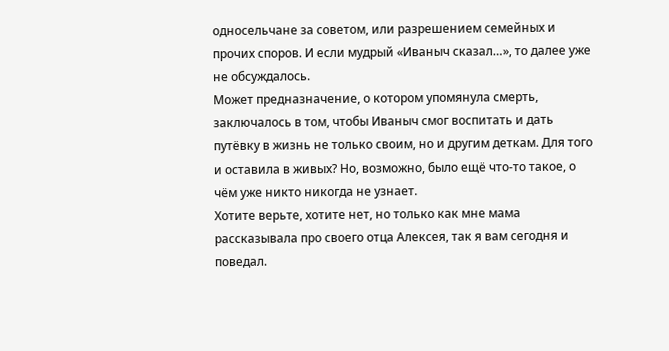односельчане за советом, или разрешением семейных и прочих споров. И если мудрый «Иваныч сказал…», то далее уже не обсуждалось.
Может предназначение, о котором упомянула смерть, заключалось в том, чтобы Иваныч смог воспитать и дать путёвку в жизнь не только своим, но и другим деткам. Для того и оставила в живых? Но, возможно, было ещё что-то такое, о чём уже никто никогда не узнает.
Хотите верьте, хотите нет, но только как мне мама рассказывала про своего отца Алексея, так я вам сегодня и поведал.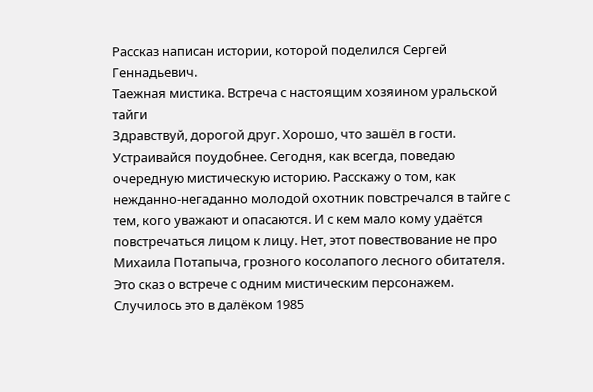Рассказ написан истории, которой поделился Сергей Геннадьевич.
Таежная мистика. Встреча с настоящим хозяином уральской тайги
Здравствуй, дорогой друг. Хорошо, что зашёл в гости. Устраивайся поудобнее. Сегодня, как всегда, поведаю очередную мистическую историю. Расскажу о том, как нежданно-негаданно молодой охотник повстречался в тайге с тем, кого уважают и опасаются. И с кем мало кому удаётся повстречаться лицом к лицу. Нет, этот повествование не про Михаила Потапыча, грозного косолапого лесного обитателя. Это сказ о встрече с одним мистическим персонажем.
Случилось это в далёком 1985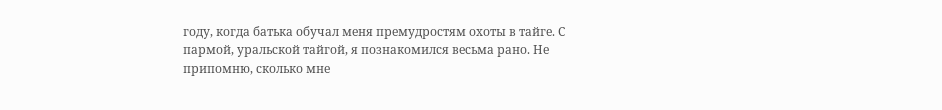году, когда батька обучал меня премудростям охоты в тайге. С пармой, уральской тайгой, я познакомился весьма рано. Не припомню, сколько мне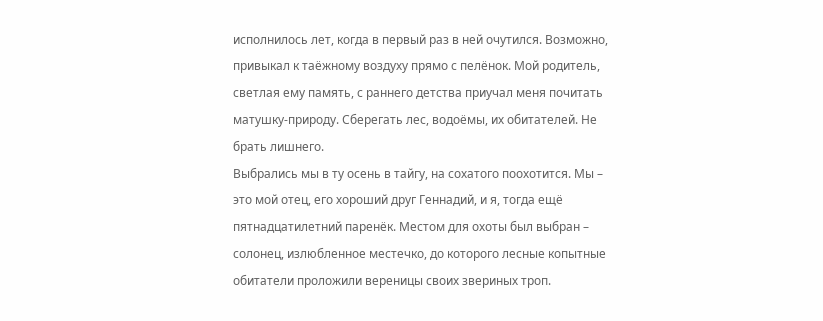исполнилось лет, когда в первый раз в ней очутился. Возможно, привыкал к таёжному воздуху прямо с пелёнок. Мой родитель, светлая ему память, с раннего детства приучал меня почитать матушку-природу. Сберегать лес, водоёмы, их обитателей. Не брать лишнего.
Выбрались мы в ту осень в тайгу, на сохатого поохотится. Мы – это мой отец, его хороший друг Геннадий, и я, тогда ещё пятнадцатилетний паренёк. Местом для охоты был выбран – солонец, излюбленное местечко, до которого лесные копытные обитатели проложили вереницы своих звериных троп.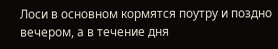Лоси в основном кормятся поутру и поздно вечером, а в течение дня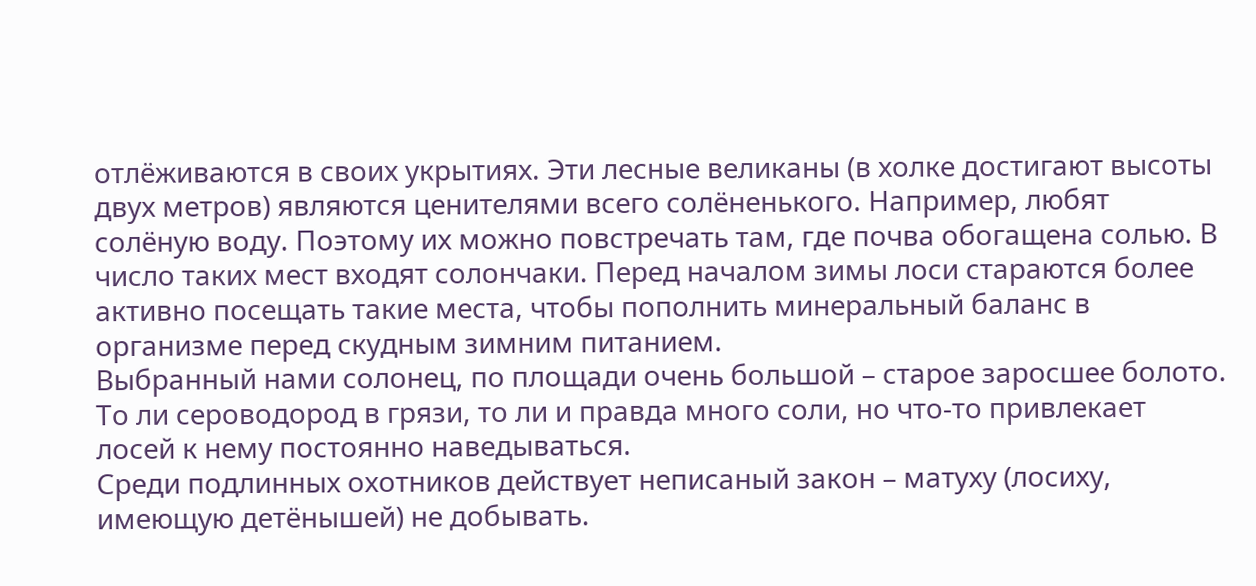отлёживаются в своих укрытиях. Эти лесные великаны (в холке достигают высоты двух метров) являются ценителями всего солёненького. Например, любят солёную воду. Поэтому их можно повстречать там, где почва обогащена солью. В число таких мест входят солончаки. Перед началом зимы лоси стараются более активно посещать такие места, чтобы пополнить минеральный баланс в организме перед скудным зимним питанием.
Выбранный нами солонец, по площади очень большой – старое заросшее болото. То ли сероводород в грязи, то ли и правда много соли, но что-то привлекает лосей к нему постоянно наведываться.
Среди подлинных охотников действует неписаный закон – матуху (лосиху, имеющую детёнышей) не добывать.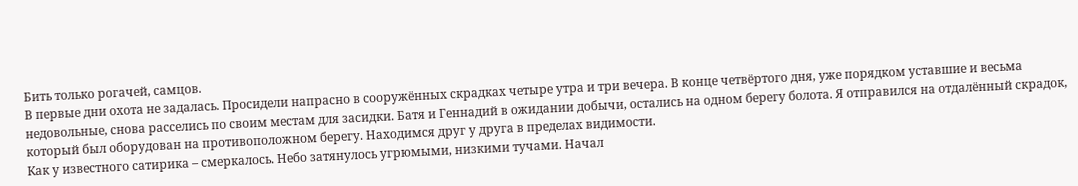Бить только рогачей, самцов.
В первые дни охота не задалась. Просидели напрасно в сооружённых скрадках четыре утра и три вечера. В конце четвёртого дня, уже порядком уставшие и весьма недовольные, снова расселись по своим местам для засидки. Батя и Геннадий в ожидании добычи, остались на одном берегу болота. Я отправился на отдалённый скрадок, который был оборудован на противоположном берегу. Находимся друг у друга в пределах видимости.
Как у известного сатирика – смеркалось. Небо затянулось угрюмыми, низкими тучами. Начал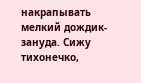накрапывать мелкий дождик-зануда. Сижу тихонечко,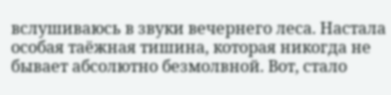вслушиваюсь в звуки вечернего леса. Настала особая таёжная тишина, которая никогда не бывает абсолютно безмолвной. Вот, стало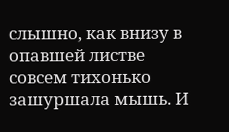слышно, как внизу в опавшей листве совсем тихонько зашуршала мышь. И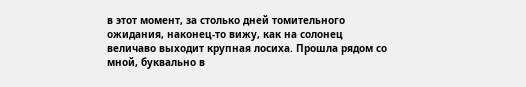в этот момент, за столько дней томительного ожидания, наконец-то вижу, как на солонец величаво выходит крупная лосиха. Прошла рядом со мной, буквально в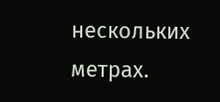нескольких метрах.